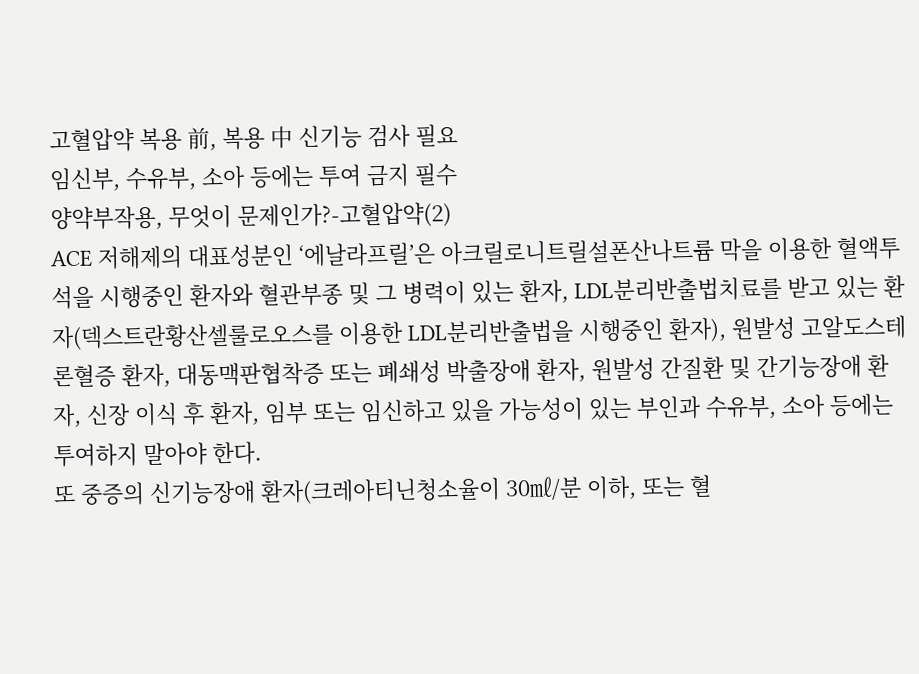고혈압약 복용 前, 복용 中 신기능 검사 필요
임신부, 수유부, 소아 등에는 투여 금지 필수
양약부작용, 무엇이 문제인가?-고혈압약(2)
ACE 저해제의 대표성분인 ‘에날라프릴’은 아크릴로니트릴설폰산나트륨 막을 이용한 혈액투석을 시행중인 환자와 혈관부종 및 그 병력이 있는 환자, LDL분리반출법치료를 받고 있는 환자(덱스트란황산셀룰로오스를 이용한 LDL분리반출법을 시행중인 환자), 원발성 고알도스테론혈증 환자, 대동맥판협착증 또는 폐쇄성 박출장애 환자, 원발성 간질환 및 간기능장애 환자, 신장 이식 후 환자, 임부 또는 임신하고 있을 가능성이 있는 부인과 수유부, 소아 등에는 투여하지 말아야 한다.
또 중증의 신기능장애 환자(크레아티닌청소율이 30㎖/분 이하, 또는 혈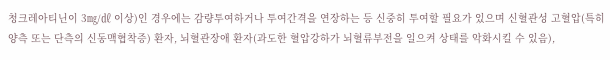청크레아티닌이 3㎎/㎗ 이상)인 경우에는 감량투여하거나 투여간격을 연장하는 등 신중히 투여할 필요가 있으며 신혈관성 고혈압(특히 양측 또는 단측의 신동맥협착증) 환자, 뇌혈관장애 환자(과도한 혈압강하가 뇌혈류부전을 일으켜 상태를 악화시킬 수 있음),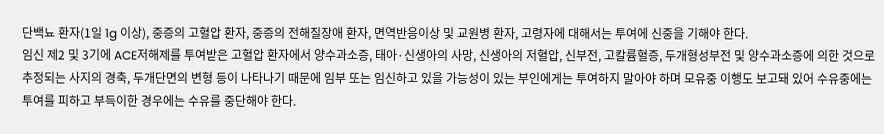단백뇨 환자(1일 1g 이상), 중증의 고혈압 환자, 중증의 전해질장애 환자, 면역반응이상 및 교원병 환자, 고령자에 대해서는 투여에 신중을 기해야 한다.
임신 제2 및 3기에 ACE저해제를 투여받은 고혈압 환자에서 양수과소증, 태아·신생아의 사망, 신생아의 저혈압, 신부전, 고칼륨혈증, 두개형성부전 및 양수과소증에 의한 것으로 추정되는 사지의 경축, 두개단면의 변형 등이 나타나기 때문에 임부 또는 임신하고 있을 가능성이 있는 부인에게는 투여하지 말아야 하며 모유중 이행도 보고돼 있어 수유중에는 투여를 피하고 부득이한 경우에는 수유를 중단해야 한다.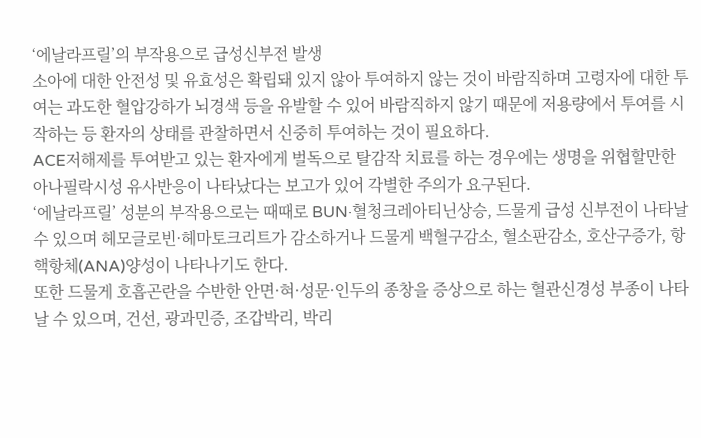‘에날라프릴’의 부작용으로 급성신부전 발생
소아에 대한 안전성 및 유효성은 확립돼 있지 않아 투여하지 않는 것이 바람직하며 고령자에 대한 투여는 과도한 혈압강하가 뇌경색 등을 유발할 수 있어 바람직하지 않기 때문에 저용량에서 투여를 시작하는 등 환자의 상태를 관찰하면서 신중히 투여하는 것이 필요하다.
ACE저해제를 투여받고 있는 환자에게 벌독으로 탈감작 치료를 하는 경우에는 생명을 위협할만한 아나필락시성 유사반응이 나타났다는 보고가 있어 각별한 주의가 요구된다.
‘에날라프릴’ 성분의 부작용으로는 때때로 BUN·혈청크레아티닌상승, 드물게 급성 신부전이 나타날 수 있으며 헤모글로빈·헤마토크리트가 감소하거나 드물게 백혈구감소, 혈소판감소, 호산구증가, 항핵항체(ANA)양성이 나타나기도 한다.
또한 드물게 호흡곤란을 수반한 안면·혀·성문·인두의 종창을 증상으로 하는 혈관신경성 부종이 나타날 수 있으며, 건선, 광과민증, 조갑박리, 박리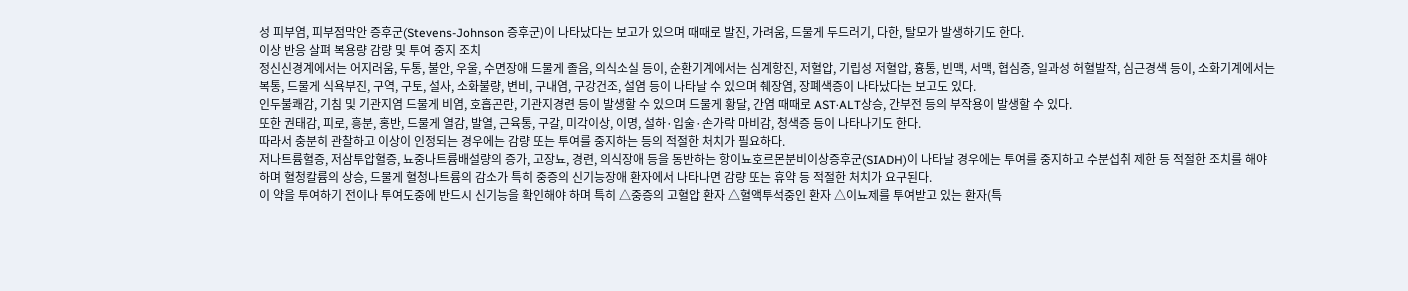성 피부염, 피부점막안 증후군(Stevens-Johnson 증후군)이 나타났다는 보고가 있으며 때때로 발진, 가려움, 드물게 두드러기, 다한, 탈모가 발생하기도 한다.
이상 반응 살펴 복용량 감량 및 투여 중지 조치
정신신경계에서는 어지러움, 두통, 불안, 우울, 수면장애 드물게 졸음, 의식소실 등이, 순환기계에서는 심계항진, 저혈압, 기립성 저혈압, 흉통, 빈맥, 서맥, 협심증, 일과성 허혈발작, 심근경색 등이, 소화기계에서는 복통, 드물게 식욕부진, 구역, 구토, 설사, 소화불량, 변비, 구내염, 구강건조, 설염 등이 나타날 수 있으며 췌장염, 장폐색증이 나타났다는 보고도 있다.
인두불쾌감, 기침 및 기관지염 드물게 비염, 호흡곤란, 기관지경련 등이 발생할 수 있으며 드물게 황달, 간염 때때로 AST·ALT상승, 간부전 등의 부작용이 발생할 수 있다.
또한 권태감, 피로, 흥분, 홍반, 드물게 열감, 발열, 근육통, 구갈, 미각이상, 이명, 설하·입술·손가락 마비감, 청색증 등이 나타나기도 한다.
따라서 충분히 관찰하고 이상이 인정되는 경우에는 감량 또는 투여를 중지하는 등의 적절한 처치가 필요하다.
저나트륨혈증, 저삼투압혈증, 뇨중나트륨배설량의 증가, 고장뇨, 경련, 의식장애 등을 동반하는 항이뇨호르몬분비이상증후군(SIADH)이 나타날 경우에는 투여를 중지하고 수분섭취 제한 등 적절한 조치를 해야 하며 혈청칼륨의 상승, 드물게 혈청나트륨의 감소가 특히 중증의 신기능장애 환자에서 나타나면 감량 또는 휴약 등 적절한 처치가 요구된다.
이 약을 투여하기 전이나 투여도중에 반드시 신기능을 확인해야 하며 특히 △중증의 고혈압 환자 △혈액투석중인 환자 △이뇨제를 투여받고 있는 환자(특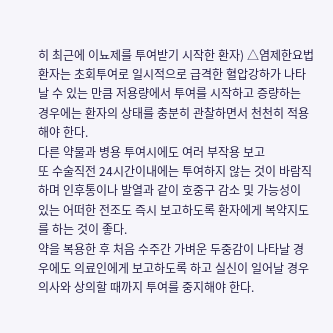히 최근에 이뇨제를 투여받기 시작한 환자) △염제한요법 환자는 초회투여로 일시적으로 급격한 혈압강하가 나타날 수 있는 만큼 저용량에서 투여를 시작하고 증량하는 경우에는 환자의 상태를 충분히 관찰하면서 천천히 적용해야 한다.
다른 약물과 병용 투여시에도 여러 부작용 보고
또 수술직전 24시간이내에는 투여하지 않는 것이 바람직하며 인후통이나 발열과 같이 호중구 감소 및 가능성이 있는 어떠한 전조도 즉시 보고하도록 환자에게 복약지도를 하는 것이 좋다.
약을 복용한 후 처음 수주간 가벼운 두중감이 나타날 경우에도 의료인에게 보고하도록 하고 실신이 일어날 경우 의사와 상의할 때까지 투여를 중지해야 한다.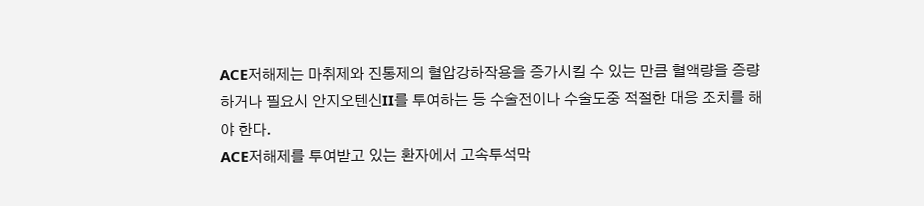ACE저해제는 마취제와 진통제의 혈압강하작용을 증가시킬 수 있는 만큼 혈액량을 증량하거나 필요시 안지오텐신II를 투여하는 등 수술전이나 수술도중 적절한 대응 조치를 해야 한다.
ACE저해제를 투여받고 있는 환자에서 고속투석막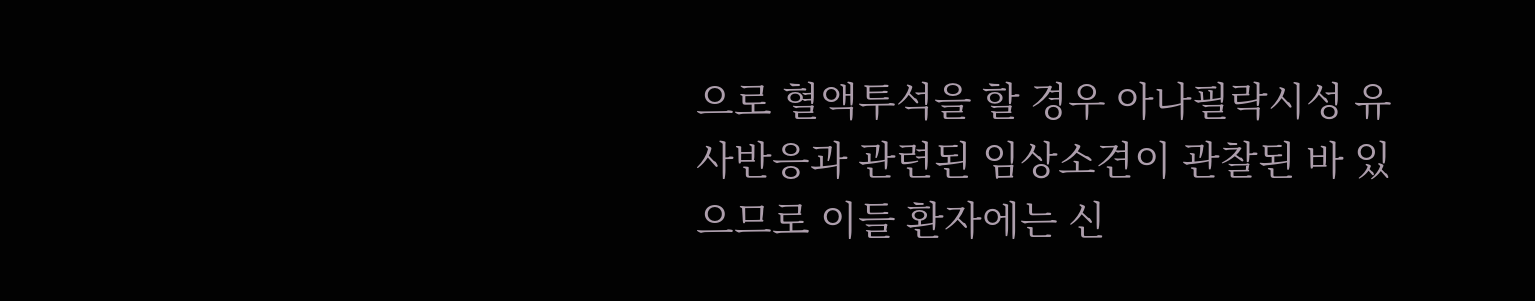으로 혈액투석을 할 경우 아나필락시성 유사반응과 관련된 임상소견이 관찰된 바 있으므로 이들 환자에는 신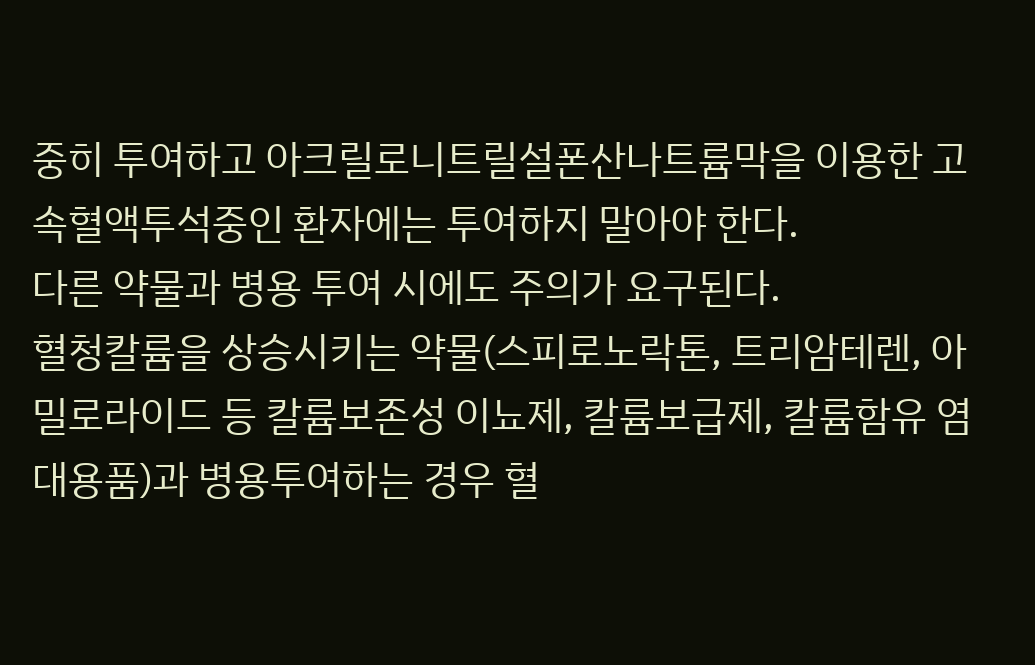중히 투여하고 아크릴로니트릴설폰산나트륨막을 이용한 고속혈액투석중인 환자에는 투여하지 말아야 한다.
다른 약물과 병용 투여 시에도 주의가 요구된다.
혈청칼륨을 상승시키는 약물(스피로노락톤, 트리암테렌, 아밀로라이드 등 칼륨보존성 이뇨제, 칼륨보급제, 칼륨함유 염대용품)과 병용투여하는 경우 혈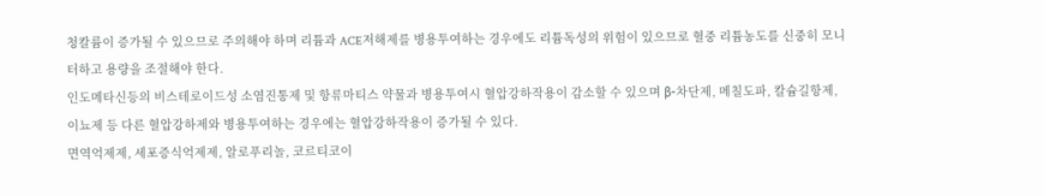청칼륨이 증가될 수 있으므로 주의해야 하며 리튬과 ACE저해제를 병용투여하는 경우에도 리튬독성의 위험이 있으므로 혈중 리튬농도를 신중히 모니터하고 용량을 조절해야 한다.
인도메타신등의 비스테로이드성 소염진통제 및 항류마티스 약물과 병용투여시 혈압강하작용이 감소할 수 있으며 β-차단제, 메칠도파, 칼슘길항제, 이뇨제 등 다른 혈압강하제와 병용투여하는 경우에는 혈압강하작용이 증가될 수 있다.
면역억제제, 세포증식억제제, 알로푸리놀, 코르티코이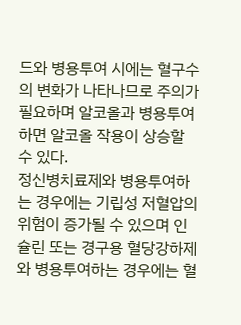드와 병용투여 시에는 혈구수의 변화가 나타나므로 주의가 필요하며 알코올과 병용투여하면 알코올 작용이 상승할 수 있다.
정신병치료제와 병용투여하는 경우에는 기립성 저혈압의 위험이 증가될 수 있으며 인슐린 또는 경구용 혈당강하제와 병용투여하는 경우에는 혈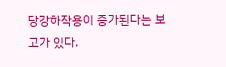당강하작용이 증가된다는 보고가 있다.